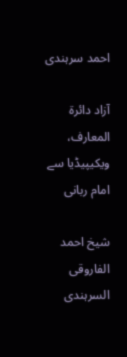احمد سرہندی

آزاد دائرۃ المعارف، ویکیپیڈیا سے
امام ربانی

شیخ احمد الفاروقی السرہندی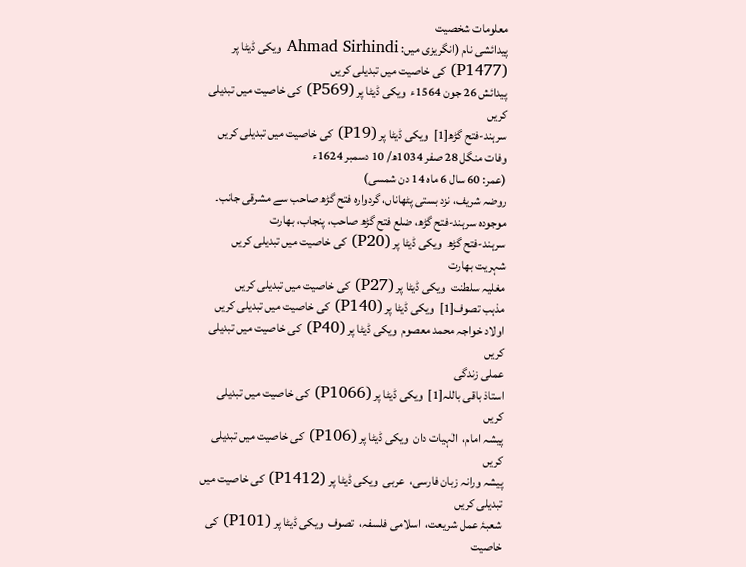معلومات شخصیت
پیدائشی نام (انگریزی میں: Ahmad Sirhindi ویکی ڈیٹا پر (P1477) کی خاصیت میں تبدیلی کریں
پیدائش 26 جون 1564ء  ویکی ڈیٹا پر (P569) کی خاصیت میں تبدیلی کریں
سرہند-فتح گڑھ[1]  ویکی ڈیٹا پر (P19) کی خاصیت میں تبدیلی کریں
وفات منگل 28 صفر 1034ھ/ 10 دسمبر 1624ء
(عمر: 60 سال 6 ماہ 14 دن شمسی)
روضہ شریف، نزد بستی پٹھاناں، گردوارہ فتح گڑھ صاحب سے مشرقی جانب۔ موجودہ سرہند-فتح گڑھ، ضلع فتح گڑھ صاحب، پنجاب، بھارت
سرہند-فتح گڑھ  ویکی ڈیٹا پر (P20) کی خاصیت میں تبدیلی کریں
شہریت بھارت
مغلیہ سلطنت  ویکی ڈیٹا پر (P27) کی خاصیت میں تبدیلی کریں
مذہب تصوف[1]  ویکی ڈیٹا پر (P140) کی خاصیت میں تبدیلی کریں
اولاد خواجہ محمد معصوم  ویکی ڈیٹا پر (P40) کی خاصیت میں تبدیلی کریں
عملی زندگی
استاذ باقی باللہ[1]  ویکی ڈیٹا پر (P1066) کی خاصیت میں تبدیلی کریں
پیشہ امام،  الٰہیات دان  ویکی ڈیٹا پر (P106) کی خاصیت میں تبدیلی کریں
پیشہ ورانہ زبان فارسی،  عربی  ویکی ڈیٹا پر (P1412) کی خاصیت میں تبدیلی کریں
شعبۂ عمل شریعت،  اسلامی فلسفہ،  تصوف  ویکی ڈیٹا پر (P101) کی خاصیت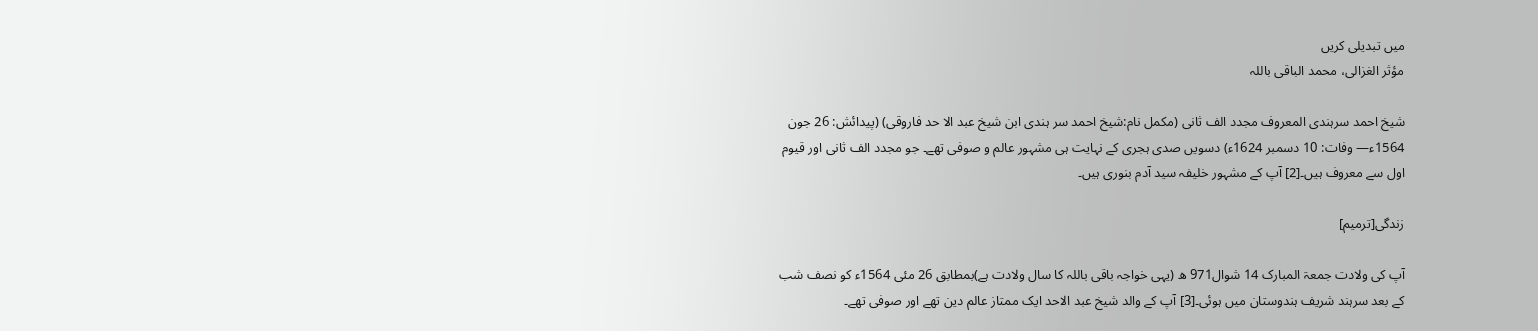میں تبدیلی کریں
مؤثر الغزالی، محمد الباقی باللہ

شیخ احمد سرہندی المعروف مجدد الف ثانی (مکمل نام:شیخ احمد سر ہندی ابن شیخ عبد الا حد فاروقی) (پیدائش: 26 جون 1564ء— وفات: 10 دسمبر 1624ء) دسویں صدی ہجری کے نہایت ہی مشہور عالم و صوفی تھے۔ جو مجدد الف ثانی اور قیوم اول سے معروف ہیں۔[2] آپ کے مشہور خلیفہ سید آدم بنوری ہیں۔

زندگی[ترمیم]

آپ کی ولادت جمعۃ المبارک 14 شوال971 ھ (یہی خواجہ باقی باللہ کا سال ولادت ہے)بمطابق 26 مئی 1564ء کو نصف شب کے بعد سرہند شریف ہندوستان میں ہوئی۔[3] آپ کے والد شیخ عبد الاحد ایک ممتاز عالم دین تھے اور صوفی تھے۔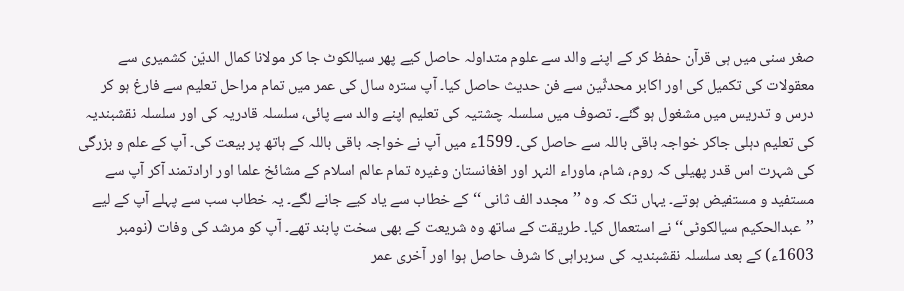صغر سنی میں ہی قرآن حفظ کر کے اپنے والد سے علوم متداولہ حاصل کیے پھر سیالکوٹ جا کر مولانا کمال الدیّن کشمیری سے معقولات کی تکمیل کی اور اکابر محدثّین سے فن حدیث حاصل کیا۔ آپ سترہ سال کی عمر میں تمام مراحل تعلیم سے فارغ ہو کر درس و تدریس میں مشغول ہو گئے۔ تصوف میں سلسلہ چشتیہ کی تعلیم اپنے والد سے پائی، سلسلہ قادریہ کی اور سلسلہ نقشبندیہ کی تعلیم دہلی جاکر خواجہ باقی باللہ سے حاصل کی۔ 1599ء میں آپ نے خواجہ باقی باللہ کے ہاتھ پر بیعت کی۔ آپ کے علم و بزرگی کی شہرت اس قدر پھیلی کہ روم، شام، ماوراء النہر اور افغانستان وغیرہ تمام عالم اسلام کے مشائخ علما اور ارادتمند آکر آپ سے مستفید و مستفیض ہوتے۔ یہاں تک کہ وہ ’’مجدد الف ثانی ‘‘ کے خطاب سے یاد کیے جانے لگے۔ یہ خطاب سب سے پہلے آپ کے لیے ’’عبدالحکیم سیالکوٹی‘‘ نے استعمال کیا۔ طریقت کے ساتھ وہ شریعت کے بھی سخت پابند تھے۔ آپ کو مرشد کی وفات (نومبر 1603ء) کے بعد سلسلہ نقشبندیہ کی سربراہی کا شرف حاصل ہوا اور آخری عمر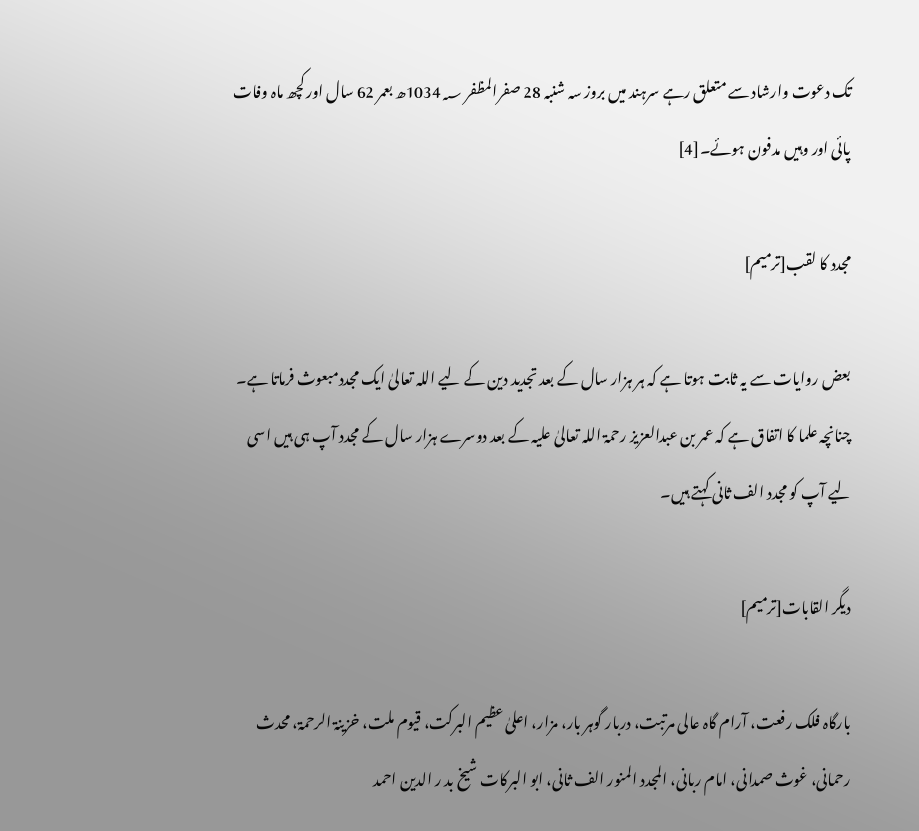تک دعوت وارشاد سے متعلق رہے سرہند میں بروز سہ شنبہ 28 صفرالمظفر 1034؁ھ بعمر 62 سال اور کچھ ماہ وفات پائی اور وہیں مدفون ہوئے۔[4]

مجدد کا لقب[ترمیم]

بعض روایات سے یہ ثابت ہوتا ہے کہ ہر ہزار سال کے بعد تجدید دین کے لیے اللہ تعالیٰ ایک مجددمبعوث فرماتا ہے۔ چنانچہ علما کا اتفاق ہے کہ عمر بن عبدالعزیز رحمۃ اللہ تعالیٰ علیہ کے بعد دوسرے ہزار سال کے مجدد آپ ہی ہیں اسی لیے آپ کو مجدد الف ثانی کہتے ہیں۔

دیگر القابات[ترمیم]

بارگاہ فلک رفعت، آرام گاہ عالی مرتبت، دربار گوہر بار، مزار، اعلیٰ عظیم البرکت، قیوم ملت، خزینۃ الرحمۃ، محدث رحمانی، غوث صمدانی، امام ربانی، المجدد المنور الف ثانی، ابو البرکات شیخ بد ر الدین احمد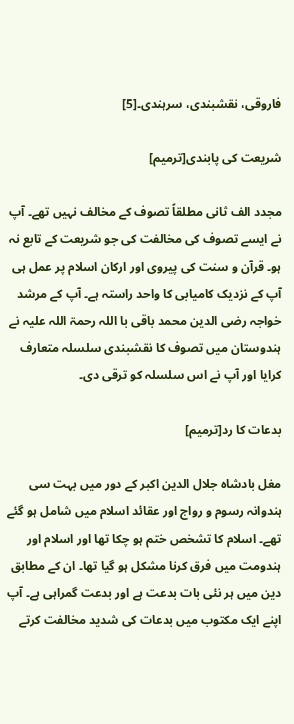فاروقی، نقشبندی، سرہندی۔[5]

شریعت کی پابندی[ترمیم]

مجدد الف ثانی مطلقاً تصوف کے مخالف نہیں تھے۔ آپ نے ایسے تصوف کی مخالفت کی جو شریعت کے تابع نہ ہو۔ قرآن و سنت کی پیروی اور ارکان اسلام پر عمل ہی آپ کے نزدیک کامیابی کا واحد راستہ ہے۔ آپ کے مرشد خواجہ رضی الدین محمد باقی با اللہ رحمۃ اللہ علیہ نے ہندوستان میں تصوف کا نقشبندی سلسلہ متعارف کرایا اور آپ نے اس سلسلہ کو ترقی دی۔

بدعات کا رد[ترمیم]

مغل بادشاہ جلال الدین اکبر کے دور میں بہت سی ہندوانہ رسوم و رواج اور عقائد اسلام میں شامل ہو گئے تھے۔ اسلام کا تشخص ختم ہو چکا تھا اور اسلام اور ہندومت میں فرق کرنا مشکل ہو گیا تھا۔ ان کے مطابق دین میں ہر نئی بات بدعت ہے اور بدعت گمراہی ہے۔ آپ اپنے ایک مکتوب میں بدعات کی شدید مخالفت کرتے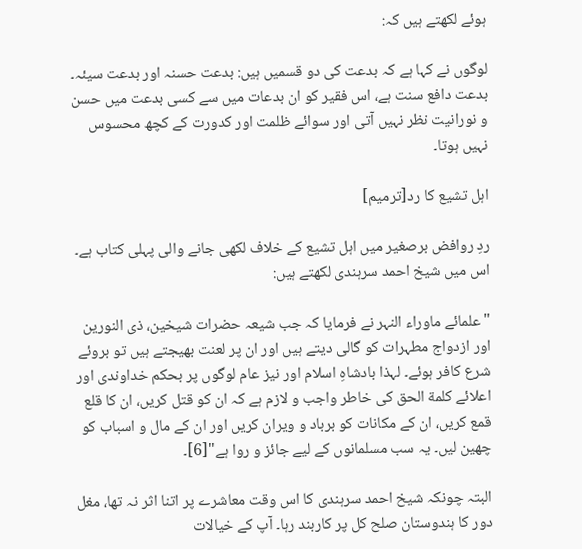ہوئے لکھتے ہیں کہ:

لوگوں نے کہا ہے کہ بدعت کی دو قسمیں ہیں: بدعت حسنہ اور بدعت سیئہ۔ بدعت دافع سنت ہے، اس فقیر کو ان بدعات میں سے کسی بدعت میں حسن و نورانیت نظر نہیں آتی اور سوائے ظلمت اور کدورت کے کچھ محسوس نہیں ہوتا۔

اہل تشیع کا رد[ترمیم]

ردِ روافض برصغیر میں اہل تشیع کے خلاف لکھی جانے والی پہلی کتاب ہے۔ اس میں شیخ احمد سرہندی لکھتے ہیں:

"علمائے ماوراء النہر نے فرمایا کہ جب شیعہ حضرات شیخین، ذی النورین اور ازدواج مطہرات کو گالی دیتے ہیں اور ان پر لعنت بھیجتے ہیں تو بروئے شرع کافر ہوئے۔ لہذا بادشاہِ اسلام اور نیز عام لوگوں پر بحکم خداوندی اور اعلائے کلمة الحق کی خاطر واجب و لازم ہے کہ ان کو قتل کریں، ان کا قلع قمع کریں، ان کے مکانات کو برباد و ویران کریں اور ان کے مال و اسباب کو چھین لیں۔ یہ سب مسلمانوں کے لیے جائز و روا ہے"[6]۔

البتہ چونکہ شیخ احمد سرہندی کا اس وقت معاشرے پر اتنا اثر نہ تھا، مغل دور کا ہندوستان صلح کل پر کاربند رہا۔ آپ کے خیالات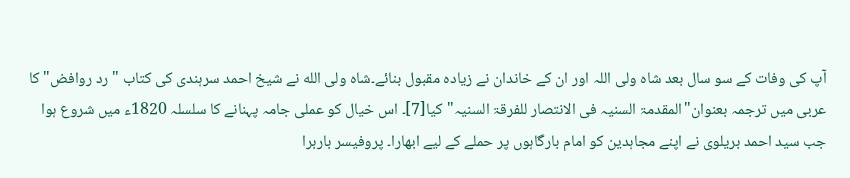آپ کی وفات کے سو سال بعد شاہ ولی اللہ اور ان کے خاندان نے زیادہ مقبول بنائے۔شاہ ولی الله نے شیخ احمد سرہندی کی کتاب "رد روافض" کا عربی میں ترجمہ بعنوان"المقدمۃ السنیہ فی الانتصار للفرقۃ السنیہ"کیا[7]۔ اس خیال کو عملی جامہ پہنانے کا سلسلہ 1820ء میں شروع ہوا جب سید احمد بریلوی نے اپنے مجاہدین کو امام بارگاہوں پر حملے کے لیے ابھارا۔ پروفیسر باربرا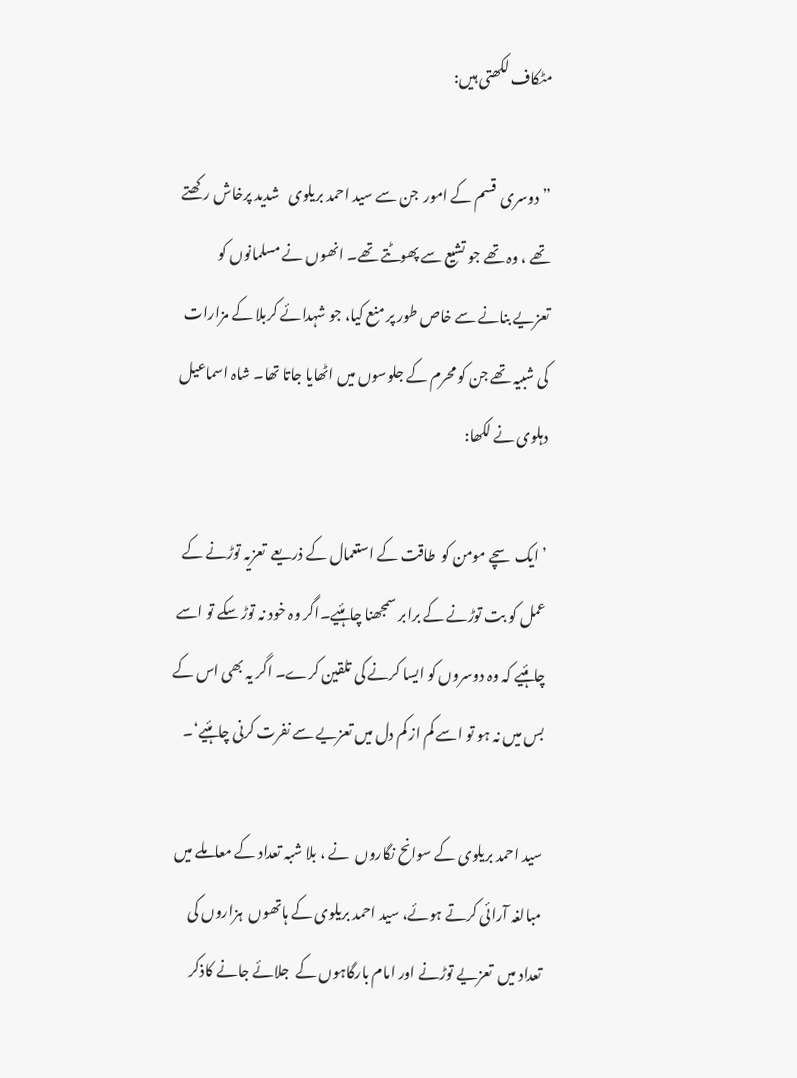مٹکاف لکھتی ہیں:

” دوسری  قسم کے امور  جن سے سید احمد بریلوی   شدید پرخاش رکھتے تھے ، وہ تھے جو تشیع سے پھوٹتے تھے۔ انھوں نے مسلمانوں کو تعزیے بنانے سے خاص طور پر منع کیا، جو شہدائے کربلا کے مزارات کی شبیہ تھے جن کو محرم کے جلوسوں میں اٹھایا جاتا تھا۔ شاہ اسماعیل دہلوی نے لکھا:

’ایک سچے مومن کو  طاقت کے استعمال کے ذریعے  تعزیہ توڑنے کے عمل کو بت توڑنے کے برابر سمجھنا چاہئیے۔اگر وہ خود نہ توڑ سکے تو اسے چاہئیے کہ وہ دوسروں کو ایسا کرنے کی تلقین کرے۔ اگر یہ بھی اس کے بس میں نہ ہو تو اسے کم از کم دل میں تعزیے سے نفرت کرنی چاہئیے‘۔

سید احمد بریلوی کے سوانح نگاروں  نے ، بلا شبہ تعداد کے معاملے میں مبالغہ آرائی کرتے ہوئے، سید احمد بریلوی کے ہاتھوں  ہزاروں کی تعداد میں  تعزیے توڑنے اور امام بارگاہوں کے  جلائے جانے کاذکر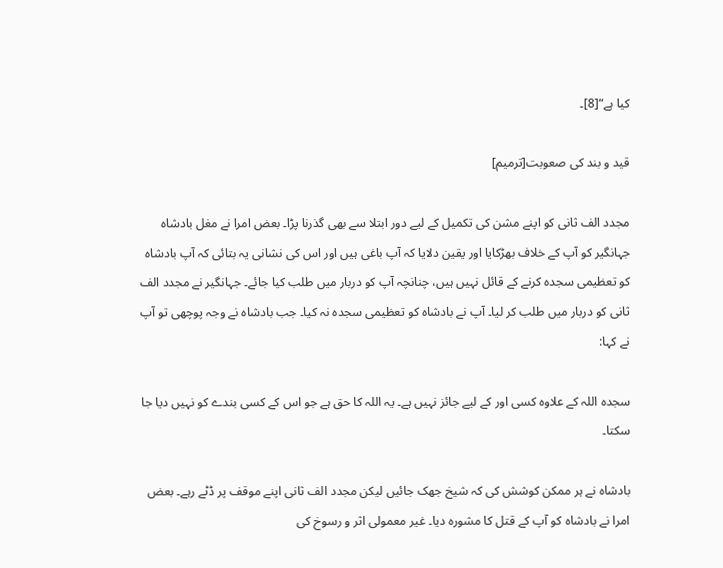کیا ہے“[8]۔

قید و بند کی صعوبت[ترمیم]

مجدد الف ثانی کو اپنے مشن کی تکمیل کے لیے دور ابتلا سے بھی گذرنا پڑا۔ بعض امرا نے مغل بادشاہ جہانگیر کو آپ کے خلاف بھڑکایا اور یقین دلایا کہ آپ باغی ہیں اور اس کی نشانی یہ بتائی کہ آپ بادشاہ کو تعظیمی سجدہ کرنے کے قائل نہیں ہیں، چنانچہ آپ کو دربار میں طلب کیا جائے۔ جہانگیر نے مجدد الف ثانی کو دربار میں طلب کر لیا۔ آپ نے بادشاہ کو تعظیمی سجدہ نہ کیا۔ جب بادشاہ نے وجہ پوچھی تو آپ نے کہا:

سجدہ اللہ کے علاوہ کسی اور کے لیے جائز نہیں ہے۔ یہ اللہ کا حق ہے جو اس کے کسی بندے کو نہیں دیا جا سکتا۔

بادشاہ نے ہر ممکن کوشش کی کہ شیخ جھک جائیں لیکن مجدد الف ثانی اپنے موقف پر ڈٹے رہے۔ بعض امرا نے بادشاہ کو آپ کے قتل کا مشورہ دیا۔ غیر معمولی اثر و رسوخ کی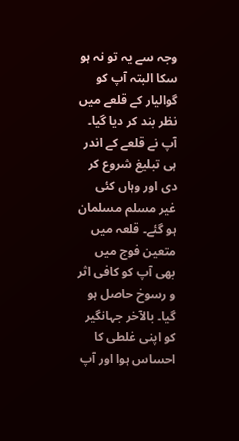وجہ سے یہ تو نہ ہو سکا البتہ آپ کو گوالیار کے قلعے میں نظر بند کر دیا گیا۔ آپ نے قلعے کے اندر ہی تبلیغ شروع کر دی اور وہاں کئی غیر مسلم مسلمان ہو گئے۔ قلعہ میں متعین فوج میں بھی آپ کو کافی اثر و رسوخ حاصل ہو گیا۔ بالآخر جہانگیر کو اپنی غلطی کا احساس ہوا اور آپ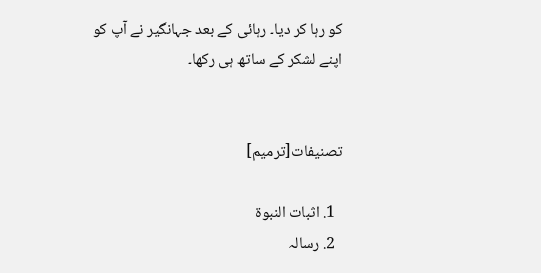کو رہا کر دیا۔ رہائی کے بعد جہانگیر نے آپ کو اپنے لشکر کے ساتھ ہی رکھا۔


تصنیفات[ترمیم]

  1. اثبات النبوۃ
  2. رسالہ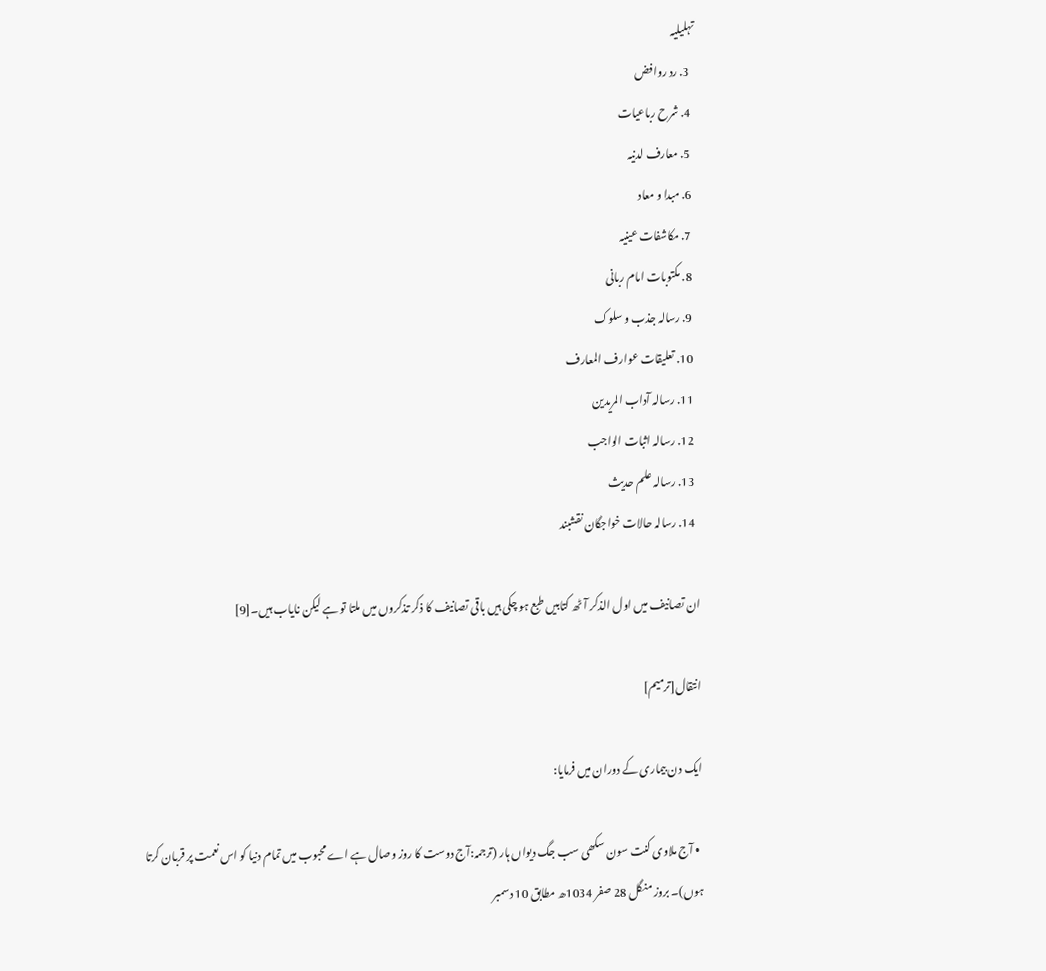تہلیلیہ
  3. رد روافض
  4. شرح رباعیات
  5. معارف لدنیہ
  6. مبدا و معاد
  7. مکاشفات عینیہ
  8. مکتوبات امام ربانی
  9. رسالہ جذب و سلوک
  10. تعلیقات عوارف المعارف
  11. رسالہ آداب المریدین
  12. رسالہ اثبات الواجب
  13. رسالہ علم حدیث
  14. رسالہ حالات خواجگان نقشبند

ان تصانیف میں اول الذکر آٹھ کتابیں طبع ہو چکی ہیں باقی تصانیف کا ذکر تذکروں میں ملتا تو ہے لیکن نایاب ہیں۔[9]

انتقال[ترمیم]

ایک دن بیماری کے دوران میں فرمایا:

  • آج ملاوی کنت سون سکھی سب جگ دیواں ہار (ترجمہ:آج دوست کا روز وصال ہے اے محبوب میں تمام دنیا کو اس نعمت پر قربان کرتا ہوں)۔ بروز منگل 28 صفر 1034ھ مطابق 10 دسمبر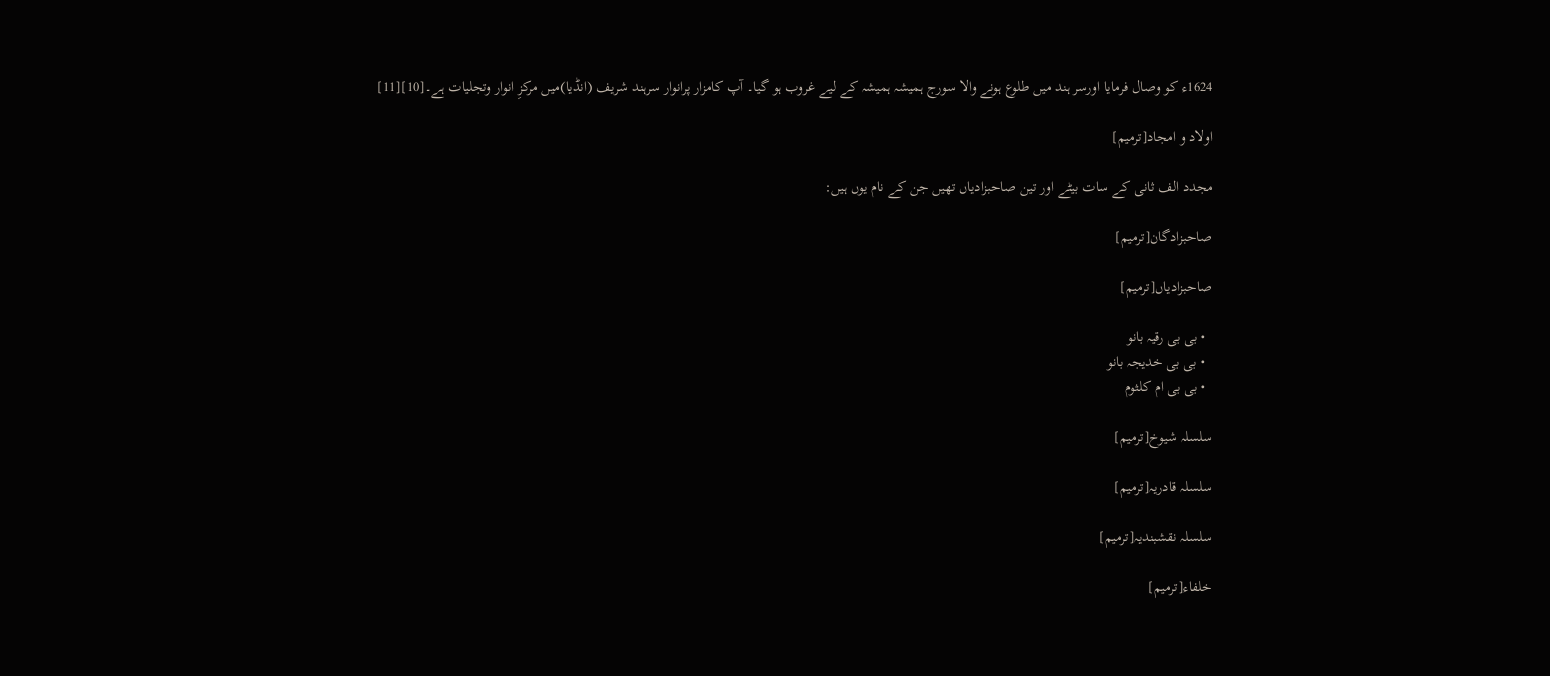1624ء کو وصال فرمایا اورسر ہند میں طلوع ہونے والا سورج ہمیشہ ہمیشہ کے لیے غروب ہو گیا۔ آپ کامزار پرانوار سرہند شریف (انڈیا)میں مرکزِ انوار وتجلیات ہے۔[10][11]

اولاد و امجاد[ترمیم]

مجدد الف ثانی کے سات بیٹے اور تین صاحبزادیاں تھیں جن کے نام یوں ہیں:

صاحبزادگان[ترمیم]

صاحبزادیاں[ترمیم]

  • بی بی رقیہ بانو
  • بی بی خدیجہ بانو
  • بی بی ام کلثوم

سلسلہ شیوخ[ترمیم]

سلسلہ قادریہ[ترمیم]

سلسلہ نقشبندیہ[ترمیم]

خلفاء[ترمیم]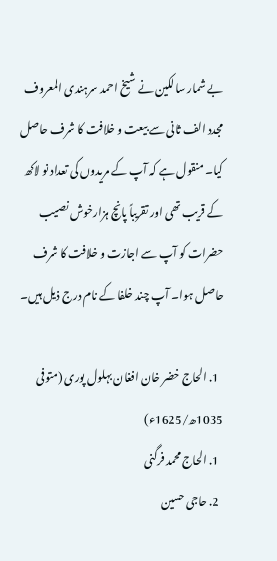بے شمار سالکین نے شیخ احمد سرہندی المعروف مجدد الف ثانی سے بیعت و خلافت کا شرف حاصل کیا۔ منقول ہے کہ آپ کے مریدوں کی تعداد نو لاکھ کے قریب تھی اور تقریباً پانچ ہزارخوش نصیب حضرات کو آپ سے اجازت و خلافت کا شرف حاصل ہوا۔ آپ چند خلفا کے نام درج ذیل ہیں۔

  1. الحاج خضر خان افغان بہلول پوری (متوفی 1035ھ/1625ء)
  1. الحاج محمد فرگنی
  2. حاجی حسین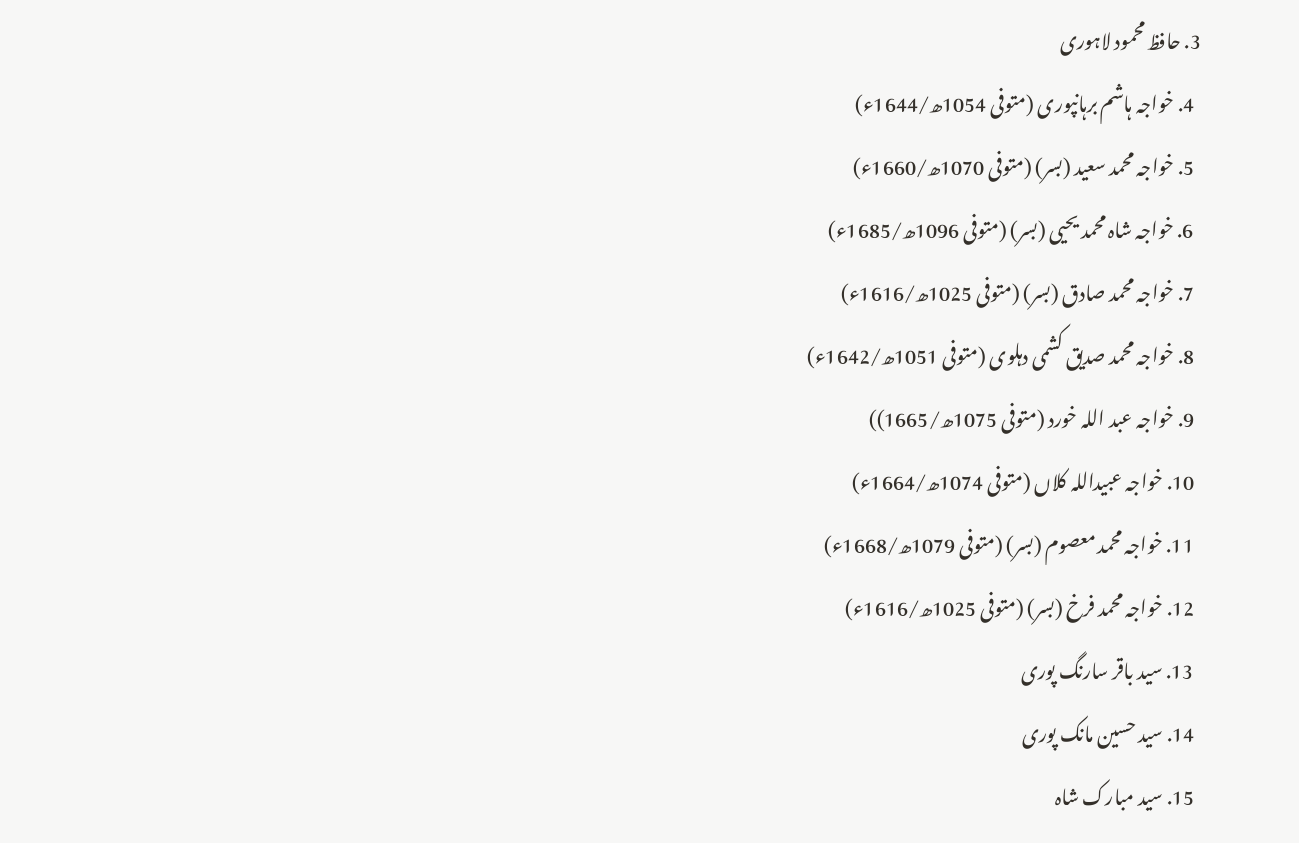3. حافظ محمود لاہوری
  4. خواجہ ہاشم برہانپوری (متوفی 1054ھ/1644ء)
  5. خواجہ محمد سعید (بسر) (متوفی 1070ھ/1660ء)
  6. خواجہ شاہ محمد یحیی (بسر) (متوفی 1096ھ/1685ء)
  7. خواجہ محمد صادق (بسر) (متوفی 1025ھ/1616ء)
  8. خواجہ محمد صدیق کشمی دہلوی (متوفی 1051ھ/1642ء)
  9. خواجہ عبد اللہ خورد (متوفی 1075ھ/1665))
  10. خواجہ عبیداللہ کلاں (متوفی 1074ھ/1664ء)
  11. خواجہ محمد معصوم (بسر) (متوفی 1079ھ/1668ء)
  12. خواجہ محمد فرخ (بسر) (متوفی 1025ھ/1616ء)
  13. سید باقر سارنگ پوری
  14. سید حسین مانک پوری
  15. سید مبارک شاہ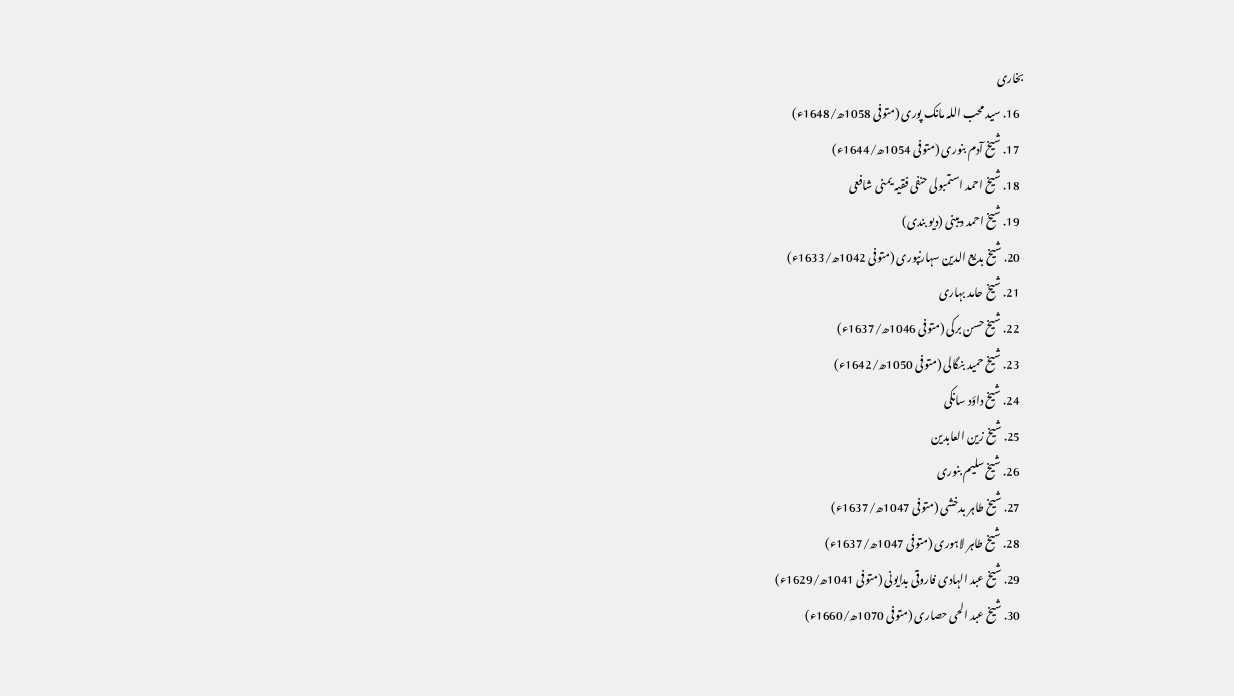بخاری
  16. سید محب اللہ مانک پوری (متوفی 1058ھ/1648ء)
  17. شیخ آدم بنوری (متوفی 1054ھ/1644ء)
  18. شیخ احمد استمبولی حنفی فقیہ یمنی شافعی
  19. شیخ احمد دیبنی (دیو بندی)
  20. شیخ بدیع الدین سہارنپوری (متوفی 1042ھ/1633ء)
  21. شیخ حامد بہاری
  22. شیخ حسن برکی (متوفی 1046ھ/1637ء)
  23. شیخ حمید بنگالی (متوفی 1050ھ/1642ء)
  24. شیخ داؤد سانکی
  25. شیخ زین العابدین
  26. شیخ سلیم بنوری
  27. شیخ طاہر بدخشی (متوفی 1047ھ/1637ء)
  28. شیخ طاہر لاہوری (متوفی 1047ھ/1637ء)
  29. شیخ عبد الہادی فاروقی بدایونی (متوفی 1041ھ/1629ء)
  30. شیخ عبد الحی حصاری (متوفی 1070ھ/1660ء)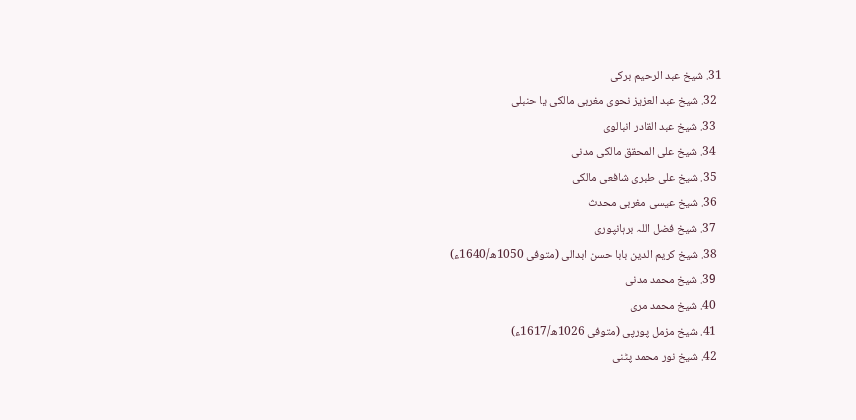31. شیخ عبد الرحیم برکی
  32. شیخ عبد العزیز نحوی مغربی مالکی یا حنبلی
  33. شیخ عبد القادر انبالوی
  34. شیخ علی المحقق مالکی مدنی
  35. شیخ علی طبری شافعی مالکی
  36. شیخ عیسی مغربی محدث
  37. شیخ فضل اللہ برہانپوری
  38. شیخ کریم الدین بابا حسن ابدالی (متوفی 1050ھ/1640ء)
  39. شیخ محمد مدنی
  40. شیخ محمد مری
  41. شیخ مزمل پورپی (متوفی 1026ھ/1617ء)
  42. شیخ نور محمد پٹنی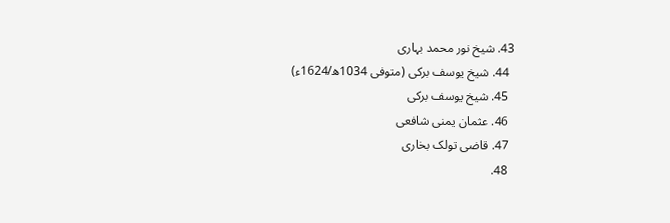43. شیخ نور محمد بہاری
  44. شیخ یوسف برکی (متوفی 1034ھ/1624ء)
  45. شیخ یوسف برکی
  46. عثمان یمنی شافعی
  47. قاضی تولک بخاری
  48.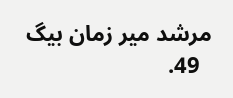مرشد میر زمان بیگ
  49.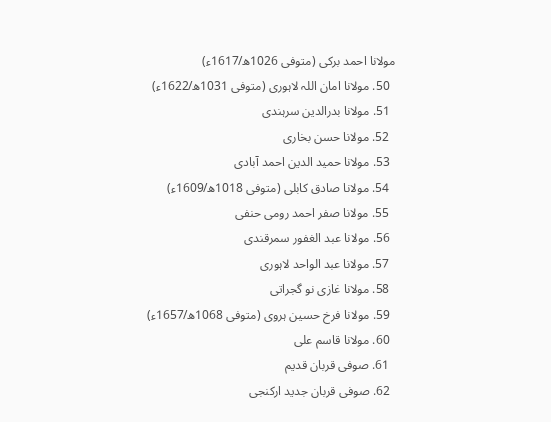مولانا احمد برکی (متوفی 1026ھ/1617ء)
  50. مولانا امان اللہ لاہوری (متوفی 1031ھ/1622ء)
  51. مولانا بدرالدین سرہندی
  52. مولانا حسن بخاری
  53. مولانا حمید الدین احمد آبادی
  54. مولانا صادق کابلی (متوفی 1018ھ/1609ء)
  55. مولانا صفر احمد رومی حنفی
  56. مولانا عبد الغفور سمرقندی
  57. مولانا عبد الواحد لاہوری
  58. مولانا غازی نو گجراتی
  59. مولانا فرخ حسین ہروی (متوفی 1068ھ/1657ء)
  60. مولانا قاسم علی
  61. صوفی قربان قدیم
  62. صوفی قربان جدید ارکنجی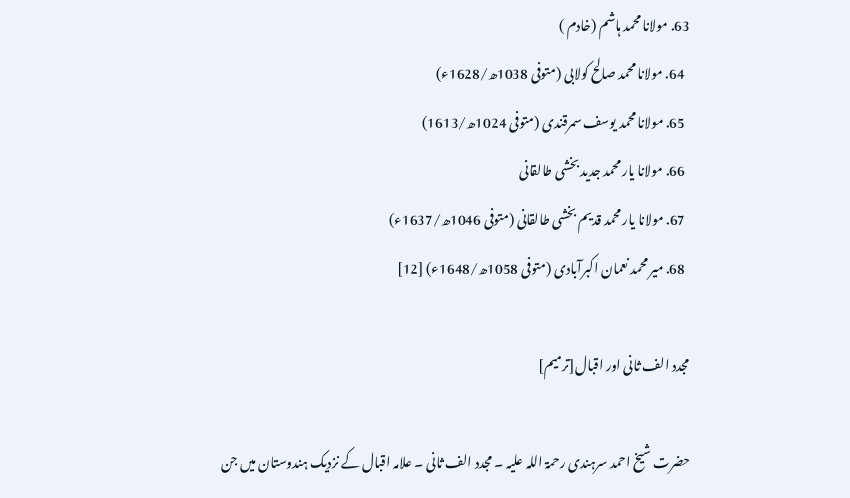63. مولانا محمد ہاشم (خادم )
  64. مولانا محمد صالح کولابی (متوفی 1038ھ/1628ء)
  65. مولانا محمد یوسف سمرقندی (متوفی 1024ھ/1613)
  66. مولانا یار محمد جدید بخشی طالقانی
  67. مولانا یار محمد قدیم بخشی طالقانی (متوفی 1046ھ/1637ء)
  68. میر محمد نعمان اکبرآبادی (متوفی 1058ھ/1648ء) [12]

مجدد الف ثانی اور اقبال[ترمیم]

حضرت شیخ احمد سرہندی رحمۃ اللہ علیہ ۔ مجدد الف ثانی ۔ علامہ اقبال کے نزدیک ہندوستان میں جن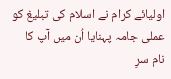اولیائے کرام نے اسلام کی تبلیغ کو عملی جامہ پہنایا اُن میں آپ کا نام سرِ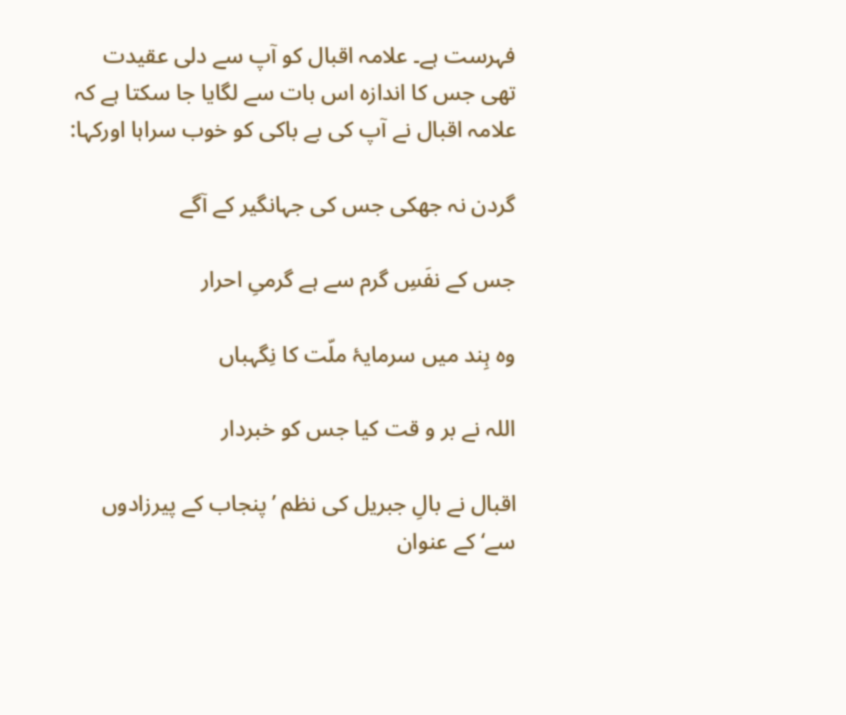فہرست ہے۔ علامہ اقبال کو آپ سے دلی عقیدت تھی جس کا اندازہ اس بات سے لگایا جا سکتا ہے کہ علامہ اقبال نے آپ کی بے باکی کو خوب سراہا اورکہا:

گردن نہ جھکی جس کی جہانگیر کے آگے

جس کے نفَسِ گرم سے ہے گرمیِ احرار

وہ ہِند میں سرمایۂ ملّت کا نِگہباں

اللہ نے بر و قت کیا جس کو خبردار

اقبال نے بالِ جبریل کی نظم ’پنجاب کے پیرزادوں سے‘ کے عنوان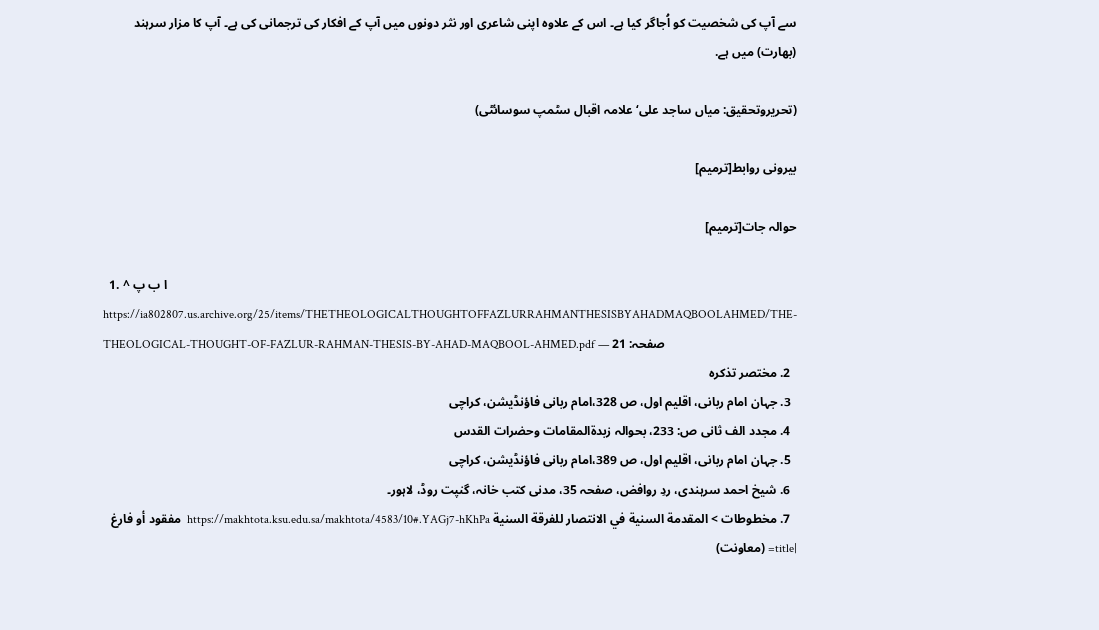سے آپ کی شخصیت کو اُجاگر کیا ہے۔ اس کے علاوہ اپنی شاعری اور نثر دونوں میں آپ کے افکار کی ترجمانی کی ہے۔ آپ کا مزار سرہند (بھارت) میں ہے.

(تحریروتحقیق: میاں ساجد علی‘ علامہ اقبال سٹمپ سوسائٹی)

بيرونی روابط[ترمیم]

حوالہ جات[ترمیم]

  1. ^ ا ب پ https://ia802807.us.archive.org/25/items/THETHEOLOGICALTHOUGHTOFFAZLURRAHMANTHESISBYAHADMAQBOOLAHMED/THE-THEOLOGICAL-THOUGHT-OF-FAZLUR-RAHMAN-THESIS-BY-AHAD-MAQBOOL-AHMED.pdf — صفحہ: 21
  2. مختصر تذکرہ
  3. جہان امام ربانی، اقلیم اول، ص 328،امام ربانی فاؤنڈیشن، کراچی
  4. مجدد الف ثانی ص: 233، بحوالہ زبدۃالمقامات وحضرات القدس
  5. جہان امام ربانی، اقلیم اول، ص 389،امام ربانی فاؤنڈیشن، کراچی
  6. شیخ احمد سرہندی، ردِ روافض، صفحہ 35، مدنی کتب خانہ، گنپت روڈ، لاہور۔
  7. مخطوطات > المقدمة السنية في الانتصار للفرقة السنية https://makhtota.ksu.edu.sa/makhtota/4583/10#.YAGj7-hKhPa  مفقود أو فارغ |title= (معاونت)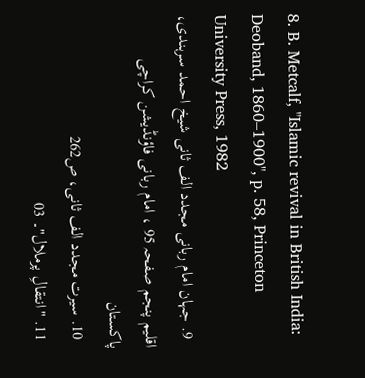8. B. Metcalf, "Islamic revival in British India: Deoband, 1860–1900", p. 58, Princeton University Press, 1982
  9. جہان امام ربانی مجدد الف ثانی شیخ احمد سرہندی، اقلیم پنجم صفحہ 95 ، امام ربانی فاؤنڈیشن کراچی پاکستان
  10. سیرت مجدد الف ثانی، ص262
  11. "انتقالِ پرملال"۔ 03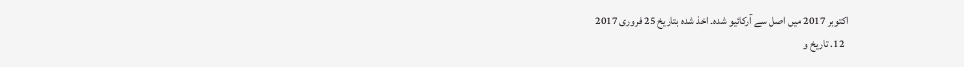اکتوبر 2017 میں اصل سے آرکائیو شدہ۔ اخذ شدہ بتاریخ 25 فروری 2017
  12. تاریخ و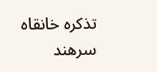تذکرہ خانقاہ سرھند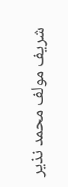شریف مولف محمد نذیر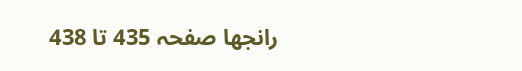رانجھا صفحہ 435 تا 438